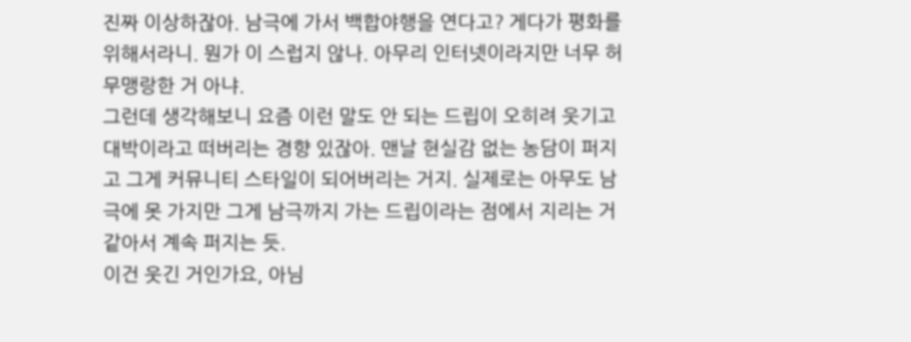진짜 이상하잖아. 남극에 가서 백합야행을 연다고? 게다가 평화를 위해서라니. 뭔가 이 스럽지 않나. 아무리 인터넷이라지만 너무 허무맹랑한 거 아냐.
그런데 생각해보니 요즘 이런 말도 안 되는 드립이 오히려 웃기고 대박이라고 떠버리는 경향 있잖아. 맨날 현실감 없는 농담이 퍼지고 그게 커뮤니티 스타일이 되어버리는 거지. 실제로는 아무도 남극에 못 가지만 그게 남극까지 가는 드립이라는 점에서 지리는 거 같아서 계속 퍼지는 듯.
이건 웃긴 거인가요, 아님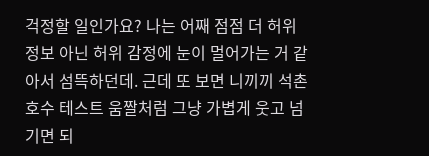걱정할 일인가요? 나는 어째 점점 더 허위 정보 아닌 허위 감정에 눈이 멀어가는 거 같아서 섬뜩하던데. 근데 또 보면 니끼끼 석촌호수 테스트 움짤처럼 그냥 가볍게 웃고 넘기면 되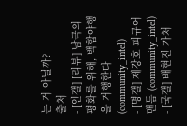는 거 아닐까?
출처
- [인갤] [리뷰] 남극의 평화를 위해, 백합야행을 거행한다 (community_intel)
- [명갤] 제강호 피규어 맨듬 (community_intel)
- [국갤] 배현진 가처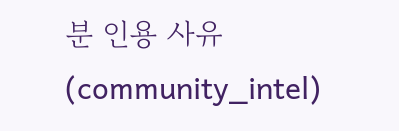분 인용 사유 (community_intel)